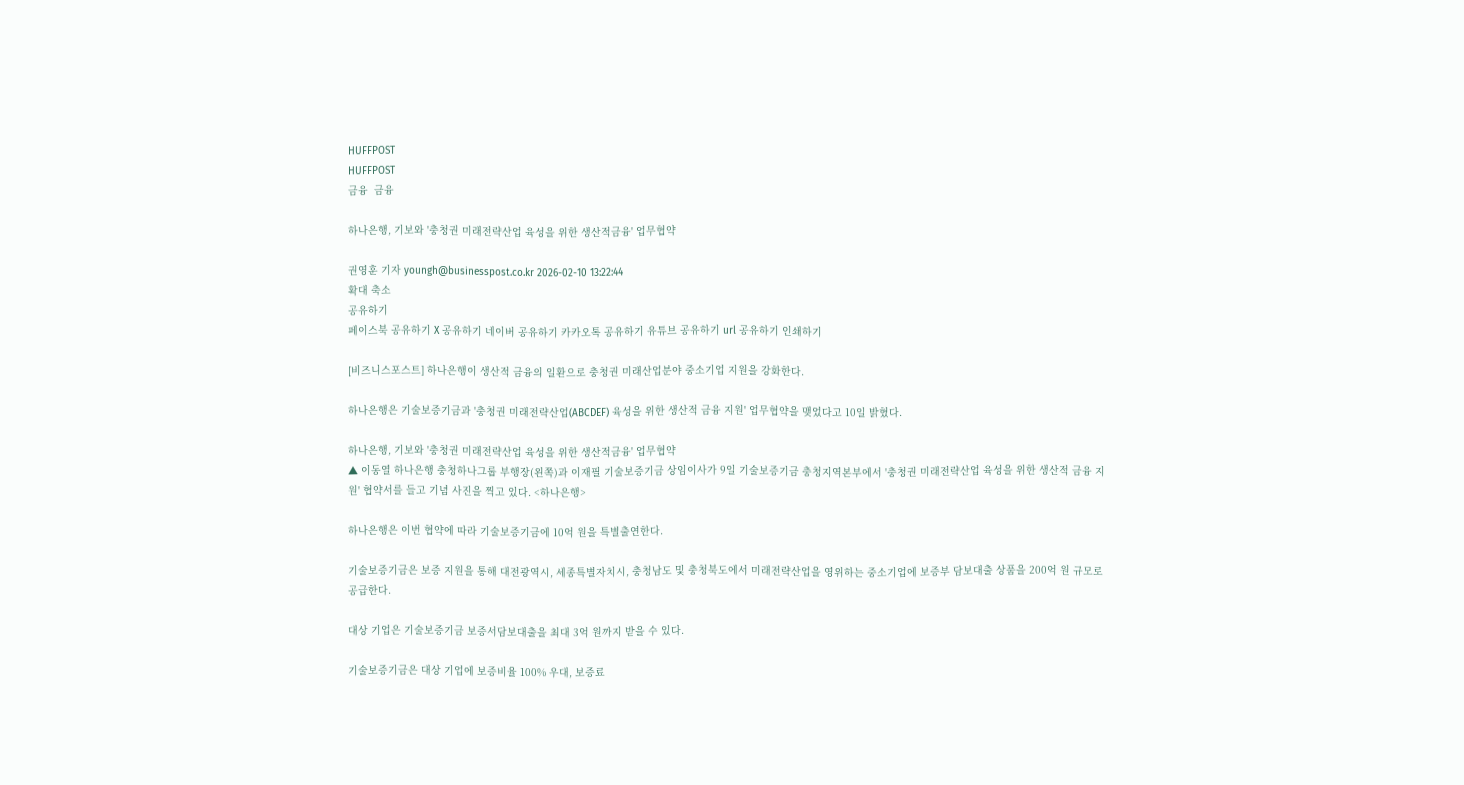HUFFPOST
HUFFPOST
금융  금융

하나은행, 기보와 '충청권 미래전략산업 육성을 위한 생산적금융' 업무협약

권영훈 기자 youngh@businesspost.co.kr 2026-02-10 13:22:44
확대 축소
공유하기
페이스북 공유하기 X 공유하기 네이버 공유하기 카카오톡 공유하기 유튜브 공유하기 url 공유하기 인쇄하기

[비즈니스포스트] 하나은행이 생산적 금융의 일환으로 충청권 미래산업분야 중소기업 지원을 강화한다.

하나은행은 기술보증기금과 '충청권 미래전략산업(ABCDEF) 육성을 위한 생산적 금융 지원' 업무협약을 맺었다고 10일 밝혔다.

하나은행, 기보와 '충청권 미래전략산업 육성을 위한 생산적금융' 업무협약
▲ 이동열 하나은행 충청하나그룹 부행장(왼쪽)과 이재필 기술보증기금 상임이사가 9일 기술보증기금 충청지역본부에서 '충청권 미래전략산업 육성을 위한 생산적 금융 지원' 협약서를 들고 기념 사진을 찍고 있다. <하나은행>

하나은행은 이번 협약에 따라 기술보증기금에 10억 원을 특별출연한다.

기술보증기금은 보증 지원을 통해 대전광역시, 세종특별자치시, 충청남도 및 충청북도에서 미래전략산업을 영위하는 중소기업에 보증부 담보대출 상품을 200억 원 규모로 공급한다.

대상 기업은 기술보증기금 보증서담보대출을 최대 3억 원까지 받을 수 있다.

기술보증기금은 대상 기업에 보증비율 100% 우대, 보증료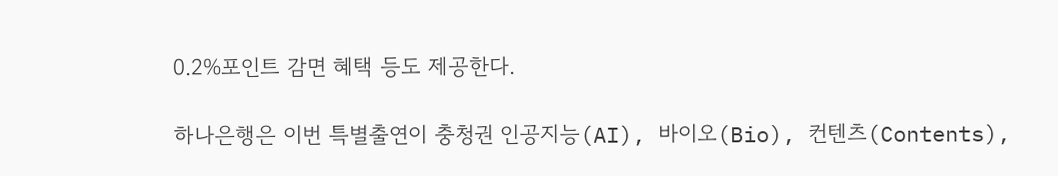0.2%포인트 감면 혜택 등도 제공한다.

하나은행은 이번 특별출연이 충청권 인공지능(AI), 바이오(Bio), 컨텐츠(Contents),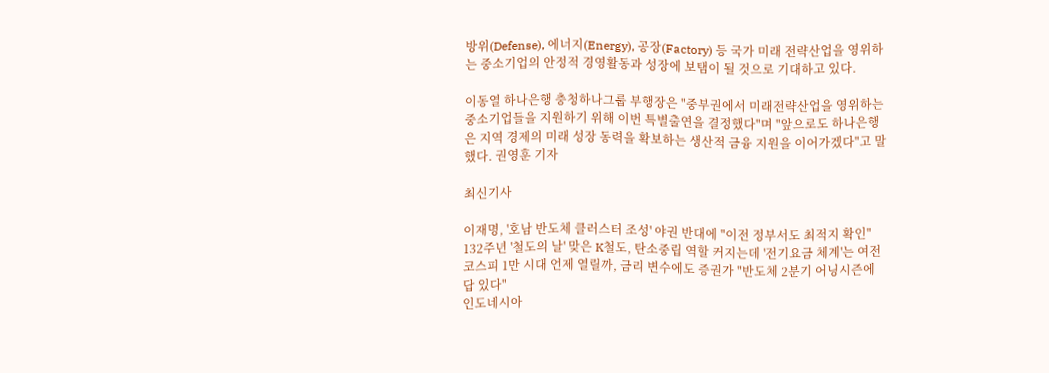방위(Defense), 에너지(Energy), 공장(Factory) 등 국가 미래 전략산업을 영위하는 중소기업의 안정적 경영활동과 성장에 보탬이 될 것으로 기대하고 있다.

이동열 하나은행 충청하나그룹 부행장은 "중부권에서 미래전략산업을 영위하는 중소기업들을 지원하기 위해 이번 특별출연을 결정했다"며 "앞으로도 하나은행은 지역 경제의 미래 성장 동력을 확보하는 생산적 금융 지원을 이어가겠다"고 말했다. 권영훈 기자

최신기사

이재명, '호남 반도체 클러스터 조성' 야권 반대에 "이전 정부서도 최적지 확인"
132주년 '철도의 날' 맞은 K철도, 탄소중립 역할 커지는데 '전기요금 체계'는 여전
코스피 1만 시대 언제 열릴까, 금리 변수에도 증권가 "반도체 2분기 어닝시즌에 답 있다"
인도네시아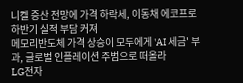니켈 증산 전망에 가격 하락세, 이동채 에코프로 하반기 실적 부담 커져
메모리반도체 가격 상승이 모두에게 'AI 세금' 부과, 글로벌 인플레이션 주범으로 떠올라
LG전자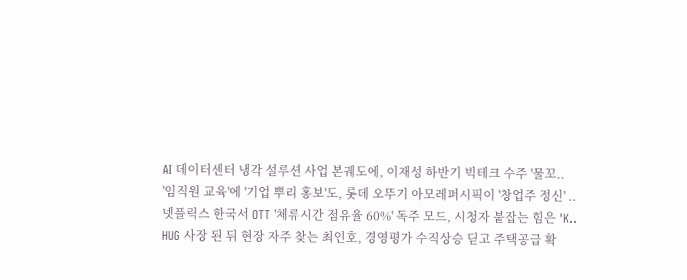AI 데이터센터 냉각 설루션 사업 본궤도에, 이재성 하반기 빅테크 수주 '물꼬..
'임직원 교육'에 '기업 뿌리 홍보'도, 롯데 오뚜기 아모레퍼시픽이 '창업주 정신' ..
넷플릭스 한국서 OTT '체류시간 점유율 60%' 독주 모드, 시청자 붙잡는 힘은 'K..
HUG 사장 된 뒤 현장 자주 찾는 최인호, 경영평가 수직상승 딛고 주택공급 확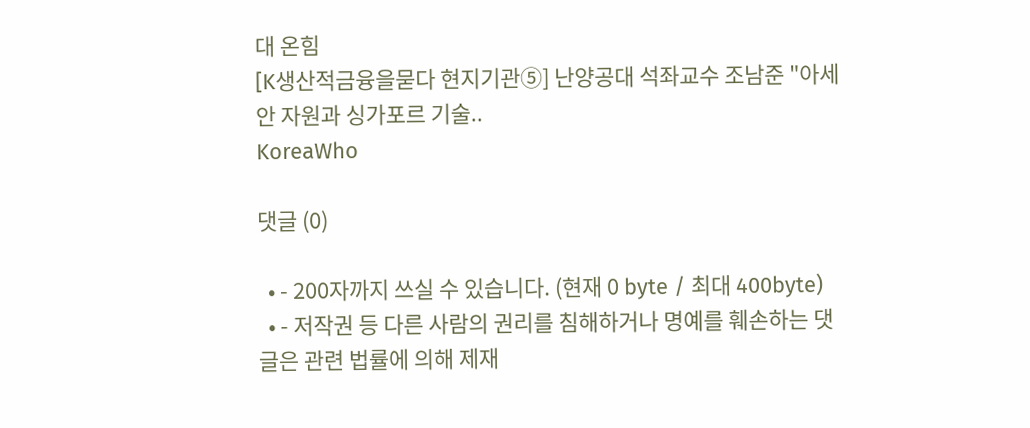대 온힘
[K생산적금융을묻다 현지기관⑤] 난양공대 석좌교수 조남준 "아세안 자원과 싱가포르 기술..
KoreaWho

댓글 (0)

  • - 200자까지 쓰실 수 있습니다. (현재 0 byte / 최대 400byte)
  • - 저작권 등 다른 사람의 권리를 침해하거나 명예를 훼손하는 댓글은 관련 법률에 의해 제재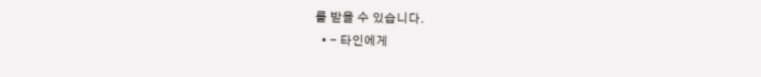를 받을 수 있습니다.
  • - 타인에게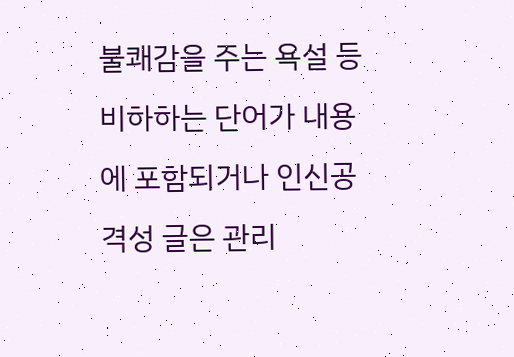불쾌감을 주는 욕설 등 비하하는 단어가 내용에 포함되거나 인신공격성 글은 관리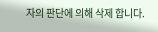자의 판단에 의해 삭제 합니다.